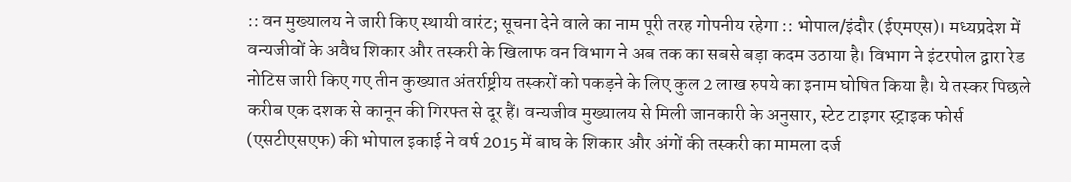:: वन मुख्यालय ने जारी किए स्थायी वारंट; सूचना देने वाले का नाम पूरी तरह गोपनीय रहेगा :: भोपाल/इंदौर (ईएमएस)। मध्यप्रदेश में वन्यजीवों के अवैध शिकार और तस्करी के खिलाफ वन विभाग ने अब तक का सबसे बड़ा कदम उठाया है। विभाग ने इंटरपोल द्वारा रेड नोटिस जारी किए गए तीन कुख्यात अंतर्राष्ट्रीय तस्करों को पकड़ने के लिए कुल 2 लाख रुपये का इनाम घोषित किया है। ये तस्कर पिछले करीब एक दशक से कानून की गिरफ्त से दूर हैं। वन्यजीव मुख्यालय से मिली जानकारी के अनुसार, स्टेट टाइगर स्ट्राइक फोर्स (एसटीएसएफ) की भोपाल इकाई ने वर्ष 2015 में बाघ के शिकार और अंगों की तस्करी का मामला दर्ज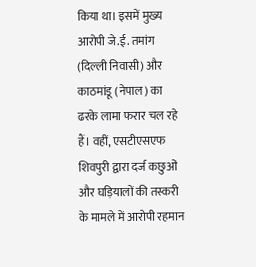किया था। इसमें मुख्य आरोपी जे.ई. तमांग (दिल्ली निवासी) और काठमांडू (नेपाल) का ढरके लामा फरार चल रहे हैं। वहीं, एसटीएसएफ शिवपुरी द्वारा दर्ज कछुओं और घड़ियालों की तस्करी के मामले में आरोपी रहमान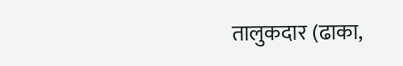तालुकदार (ढाका,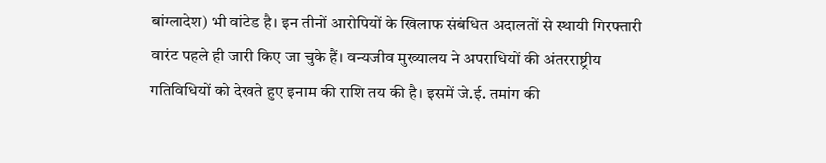बांग्लादेश) भी वांटेड है। इन तीनों आरोपियों के खिलाफ संबंधित अदालतों से स्थायी गिरफ्तारी वारंट पहले ही जारी किए जा चुके हैं। वन्यजीव मुख्यालय ने अपराधियों की अंतरराष्ट्रीय गतिविधियों को देखते हुए इनाम की राशि तय की है। इसमें जे.ई. तमांग की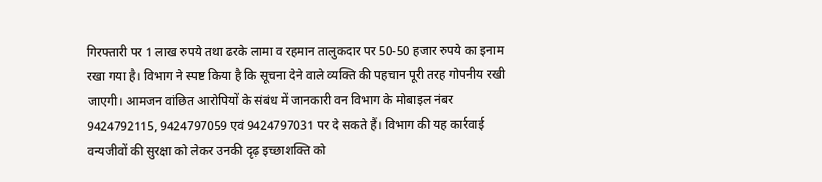गिरफ्तारी पर 1 लाख रुपये तथा ढरके लामा व रहमान तालुकदार पर 50-50 हजार रुपये का इनाम रखा गया है। विभाग ने स्पष्ट किया है कि सूचना देने वाले व्यक्ति की पहचान पूरी तरह गोपनीय रखी जाएगी। आमजन वांछित आरोपियों के संबंध में जानकारी वन विभाग के मोबाइल नंबर 9424792115, 9424797059 एवं 9424797031 पर दे सकते हैं। विभाग की यह कार्रवाई वन्यजीवों की सुरक्षा को लेकर उनकी दृढ़ इच्छाशक्ति को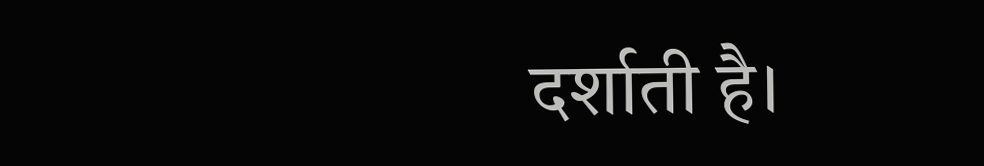दर्शाती है।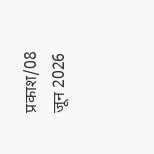प्रकाश/08 जून 2026